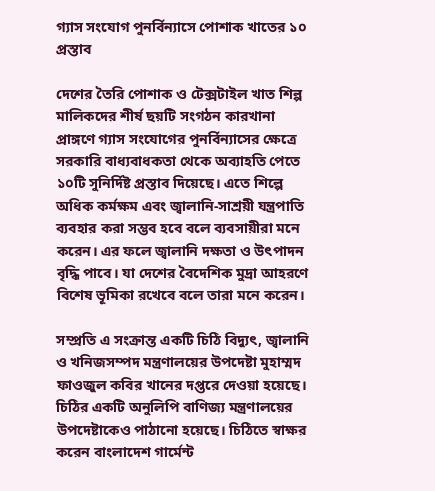গ্যাস সংযোগ পুনর্বিন্যাসে পোশাক খাতের ১০ প্রস্তাব

দেশের তৈরি পোশাক ও টেক্সটাইল খাত শিল্প মালিকদের শীর্ষ ছয়টি সংগঠন কারখানা প্রাঙ্গণে গ্যাস সংযোগের পুনর্বিন্যাসের ক্ষেত্রে সরকারি বাধ্যবাধকতা থেকে অব্যাহতি পেতে ১০টি সুনির্দিষ্ট প্রস্তাব দিয়েছে। এতে শিল্পে অধিক কর্মক্ষম এবং জ্বালানি-সাশ্রয়ী যন্ত্রপাতি ব্যবহার করা সম্ভব হবে বলে ব্যবসায়ীরা মনে করেন। এর ফলে জ্বালানি দক্ষতা ও উৎপাদন বৃদ্ধি পাবে। যা দেশের বৈদেশিক মুদ্রা আহরণে বিশেষ ভূমিকা রখেবে বলে তারা মনে করেন।

সম্প্রতি এ সংক্রান্ত একটি চিঠি বিদ্যুৎ, জ্বালানি ও খনিজসম্পদ মন্ত্রণালয়ের উপদেষ্টা মুহাম্মদ ফাওজুল কবির খানের দপ্তরে দেওয়া হয়েছে। চিঠির একটি অনুলিপি বাণিজ্য মন্ত্রণালয়ের উপদেষ্টাকেও পাঠানো হয়েছে। চিঠিতে স্বাক্ষর করেন বাংলাদেশ গার্মেন্ট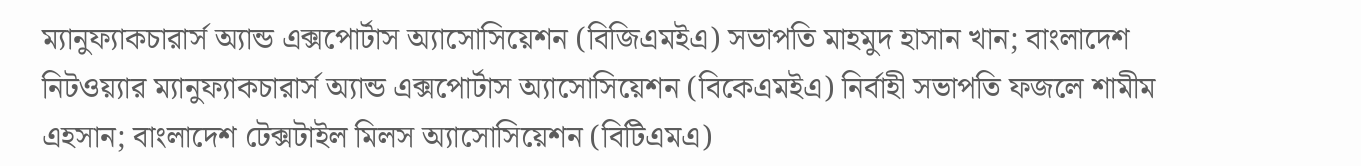ম্যানুফ্যাকচারার্স অ্যান্ড এক্সপোর্টাস অ্যাসোসিয়েশন (বিজিএমইএ) সভাপতি মাহমুদ হাসান খান; বাংলাদেশ নিটওয়্যার ম্যানুফ্যাকচারার্স অ্যান্ড এক্সপোর্টাস অ্যাসোসিয়েশন (বিকেএমইএ) নির্বাহী সভাপতি ফজলে শামীম এহসান; বাংলাদেশ টেক্সটাইল মিলস অ্যাসোসিয়েশন (বিটিএমএ)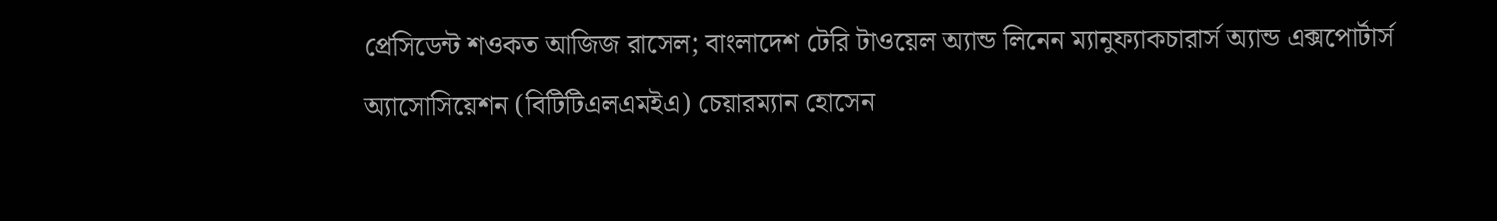প্রেসিডেন্ট শওকত আজিজ রাসেল; বাংলাদেশ টেরি টাওয়েল অ্যান্ড লিনেন ম্যানুফ্যাকচারার্স অ্যান্ড এক্সপোর্টার্স অ্যাসোসিয়েশন (বিটিটিএলএমইএ) চেয়ারম্যান হোসেন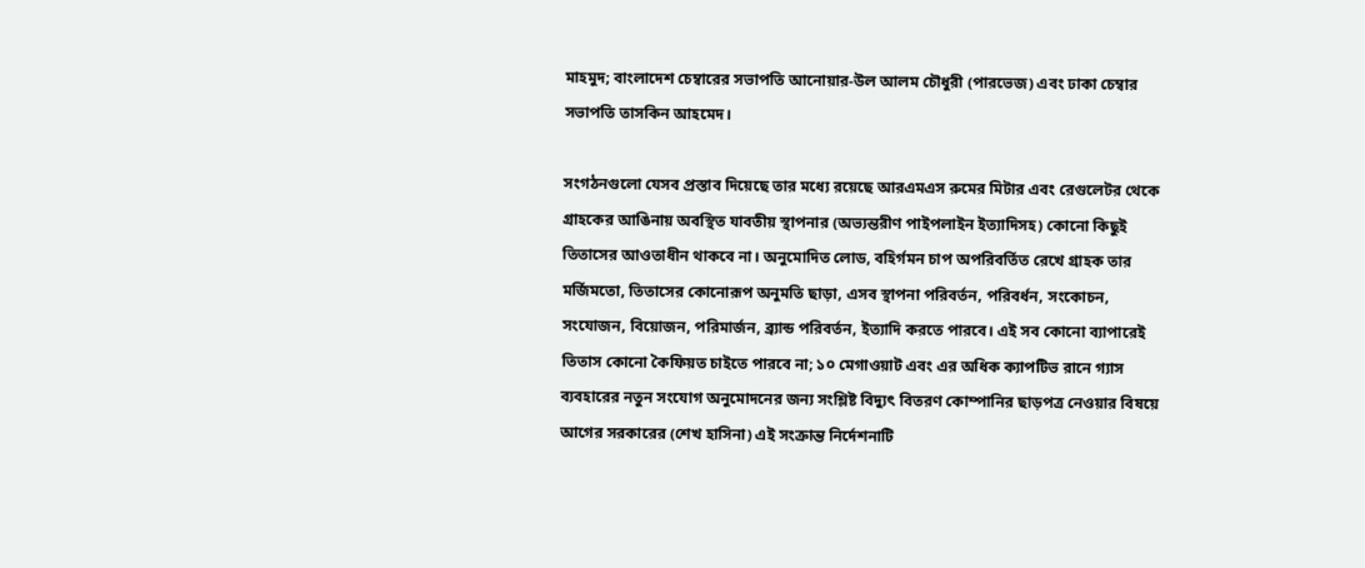মাহমুদ; বাংলাদেশ চেম্বারের সভাপতি আনোয়ার-উল আলম চৌধুরী (পারভেজ) এবং ঢাকা চেম্বার সভাপতি তাসকিন আহমেদ।

সংগঠনগুলো যেসব প্রস্তাব দিয়েছে তার মধ্যে রয়েছে আরএমএস রুমের মিটার এবং রেগুলেটর থেকে গ্রাহকের আঙিনায় অবস্থিত যাবতীয় স্থাপনার (অভ্যন্তরীণ পাইপলাইন ইত্যাদিসহ) কোনো কিছুই তিতাসের আওতাধীন থাকবে না। অনুমোদিত লোড, বহির্গমন চাপ অপরিবর্তিত রেখে গ্রাহক তার মর্জিমতো, তিতাসের কোনোরূপ অনুমতি ছাড়া, এসব স্থাপনা পরিবর্তন, পরিবর্ধন, সংকোচন, সংযোজন, বিয়োজন, পরিমার্জন, ব্র্যান্ড পরিবর্তন, ইত্যাদি করতে পারবে। এই সব কোনো ব্যাপারেই তিতাস কোনো কৈফিয়ত চাইতে পারবে না; ১০ মেগাওয়াট এবং এর অধিক ক্যাপটিভ রানে গ্যাস ব্যবহারের নতুন সংযোগ অনুমোদনের জন্য সংশ্লিষ্ট বিদ্যুৎ বিতরণ কোম্পানির ছাড়পত্র নেওয়ার বিষয়ে আগের সরকারের (শেখ হাসিনা) এই সংক্রান্ত নির্দেশনাটি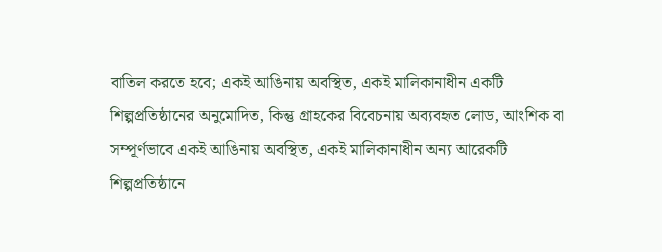বাতিল করতে হবে; একই আঙিনায় অবস্থিত, একই মালিকানাধীন একটি শিল্পপ্রতিষ্ঠানের অনুমোদিত, কিন্তু গ্রাহকের বিবেচনায় অব্যবহৃত লোড, আংশিক বা সম্পূর্ণভাবে একই আঙিনায় অবস্থিত, একই মালিকানাধীন অন্য আরেকটি শিল্পপ্রতিষ্ঠানে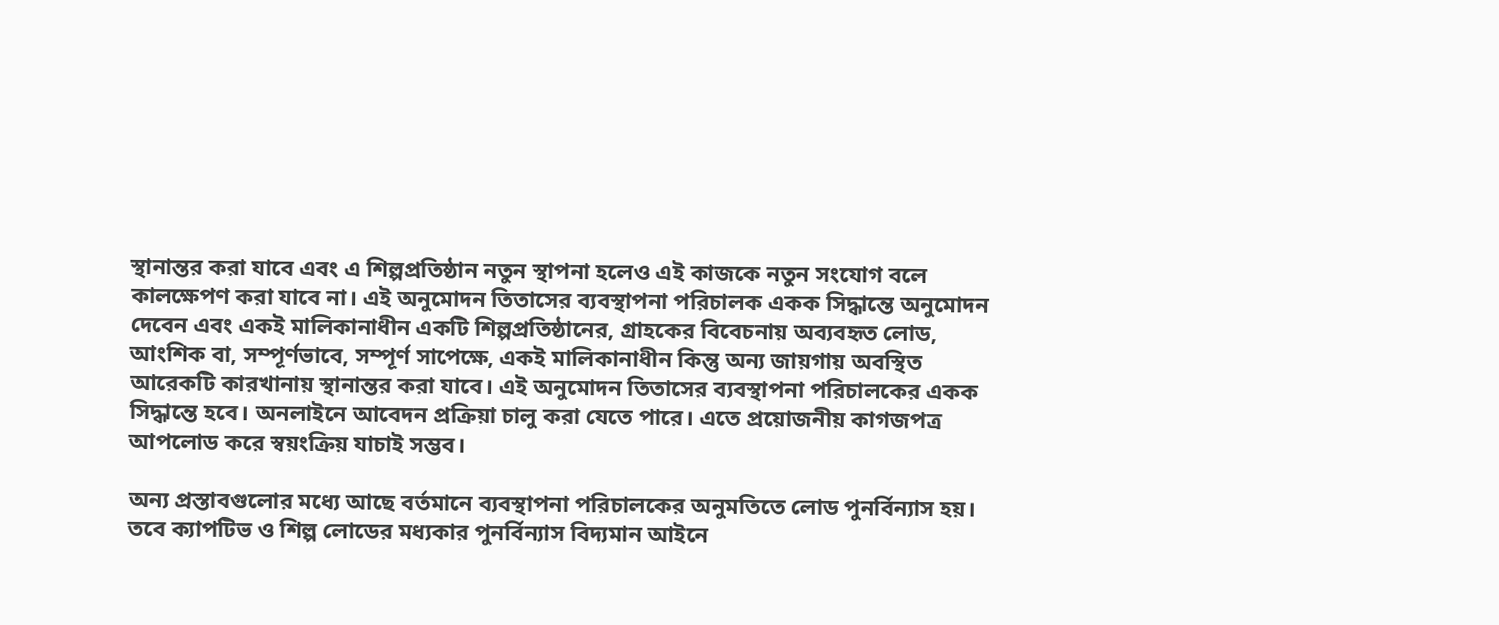স্থানান্তর করা যাবে এবং এ শিল্পপ্রতিষ্ঠান নতুন স্থাপনা হলেও এই কাজকে নতুন সংযোগ বলে কালক্ষেপণ করা যাবে না। এই অনুমোদন তিতাসের ব্যবস্থাপনা পরিচালক একক সিদ্ধান্তে অনুমোদন দেবেন এবং একই মালিকানাধীন একটি শিল্পপ্রতিষ্ঠানের, গ্রাহকের বিবেচনায় অব্যবহৃত লোড, আংশিক বা, সম্পূর্ণভাবে, সম্পূর্ণ সাপেক্ষে, একই মালিকানাধীন কিন্তু অন্য জায়গায় অবস্থিত আরেকটি কারখানায় স্থানান্তর করা যাবে। এই অনুমোদন তিতাসের ব্যবস্থাপনা পরিচালকের একক সিদ্ধান্তে হবে। অনলাইনে আবেদন প্রক্রিয়া চালু করা যেতে পারে। এতে প্রয়োজনীয় কাগজপত্র আপলোড করে স্বয়ংক্রিয় যাচাই সম্ভব।

অন্য প্রস্তাবগুলোর মধ্যে আছে বর্তমানে ব্যবস্থাপনা পরিচালকের অনুমতিতে লোড পুনর্বিন্যাস হয়। তবে ক্যাপটিভ ও শিল্প লোডের মধ্যকার পুনর্বিন্যাস বিদ্যমান আইনে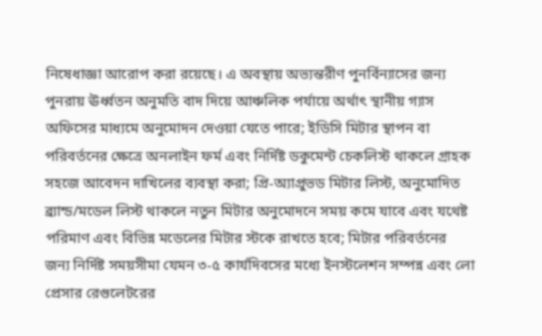নিষেধাজ্ঞা আরোপ করা রয়েছে। এ অবস্থায় অভ্যন্তরীণ পুনর্বিন্যাসের জন্য পুনরায় ঊর্ধ্বতন অনুমতি বাদ দিয়ে আঞ্চলিক পর্যায়ে অর্থাৎ স্থানীয় গ্যাস অফিসের মাধ্যমে অনুমোদন দেওয়া যেতে পারে; ইডিসি মিটার স্থাপন বা পরিবর্তনের ক্ষেত্রে অনলাইন ফর্ম এবং নির্দিষ্ট ডকুমেন্ট চেকলিস্ট থাকলে গ্রাহক সহজে আবেদন দাখিলের ব্যবস্থা করা; প্রি-অ্যাপ্রুভড মিটার লিস্ট, অনুমোদিত ব্র্যান্ড/মডেল লিস্ট থাকলে নতুন মিটার অনুমোদনে সময় কমে যাবে এবং যথেষ্ট পরিমাণ এবং বিভিন্ন মডেলের মিটার স্টকে রাখতে হবে; মিটার পরিবর্তনের জন্য নির্দিষ্ট সময়সীমা যেমন ৩-৫ কার্যদিবসের মধ্যে ইনস্টলেশন সম্পন্ন এবং লো প্রেসার রেগুলেটরের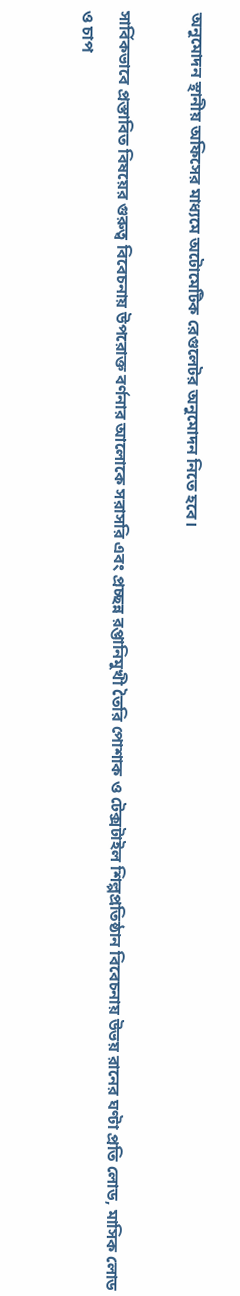অনুমোদন স্থানীয় অফিসের মাধ্যমে অটোমেটিক রেগুলেটর অনুমোদন নিতে হবে।

সার্বিকভাবে প্রস্তাবিত বিষয়ের গুরুত্ব বিবেচনায় উপরোক্ত বর্ণনার আলোকে সরাসরি এবং প্রচ্ছন্ন রপ্তানিমুখী তৈরি পোশাক ও টেক্সটাইল শিল্পপ্রতিষ্ঠান বিবেচনায় উভয় রানের ঘণ্টা প্রতি লোড, মাসিক লোড ও চাপ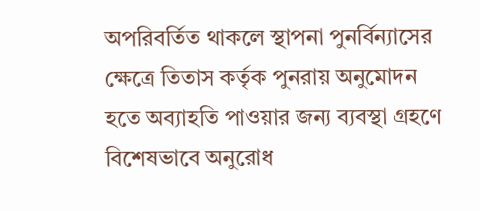অপরিবর্তিত থাকলে স্থাপনা পুনর্বিন্যাসের ক্ষেত্রে তিতাস কর্তৃক পুনরায় অনুমোদন হতে অব্যাহতি পাওয়ার জন্য ব্যবস্থা গ্রহণে বিশেষভাবে অনুরোধ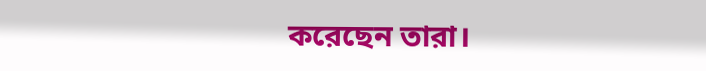করেছেন তারা।